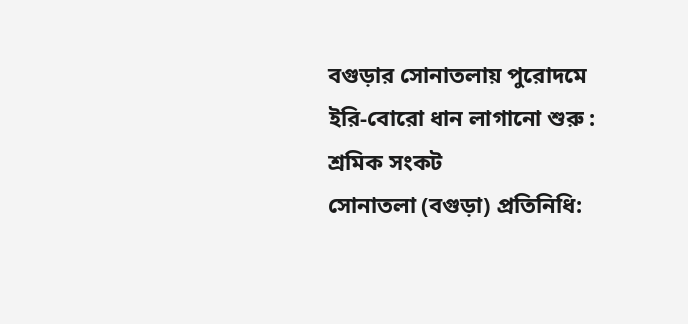বগুড়ার সোনাতলায় পুরোদমে ইরি-বোরো ধান লাগানো শুরু : শ্রমিক সংকট
সোনাতলা (বগুড়া) প্রতিনিধি: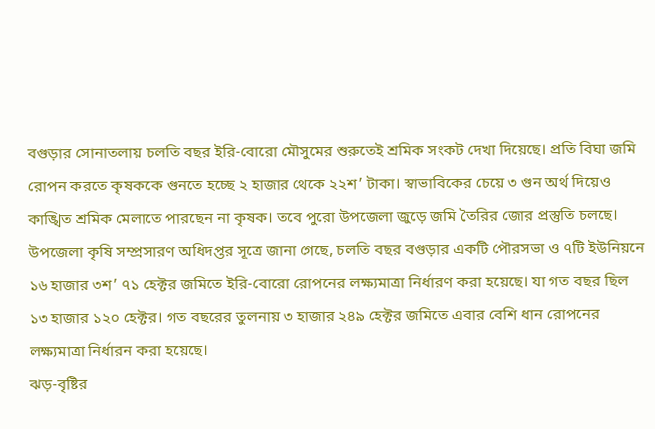বগুড়ার সোনাতলায় চলতি বছর ইরি-বোরো মৌসুমের শুরুতেই শ্রমিক সংকট দেখা দিয়েছে। প্রতি বিঘা জমি রোপন করতে কৃষককে গুনতে হচ্ছে ২ হাজার থেকে ২২শ’ টাকা। স্বাভাবিকের চেয়ে ৩ গুন অর্থ দিয়েও কাঙ্খিত শ্রমিক মেলাতে পারছেন না কৃষক। তবে পুরো উপজেলা জুড়ে জমি তৈরির জোর প্রস্তুতি চলছে।
উপজেলা কৃষি সম্প্রসারণ অধিদপ্তর সূত্রে জানা গেছে, চলতি বছর বগুড়ার একটি পৌরসভা ও ৭টি ইউনিয়নে ১৬ হাজার ৩শ’ ৭১ হেক্টর জমিতে ইরি-বোরো রোপনের লক্ষ্যমাত্রা নির্ধারণ করা হয়েছে। যা গত বছর ছিল ১৩ হাজার ১২০ হেক্টর। গত বছরের তুলনায় ৩ হাজার ২৪৯ হেক্টর জমিতে এবার বেশি ধান রোপনের লক্ষ্যমাত্রা নির্ধারন করা হয়েছে।
ঝড়-বৃষ্টির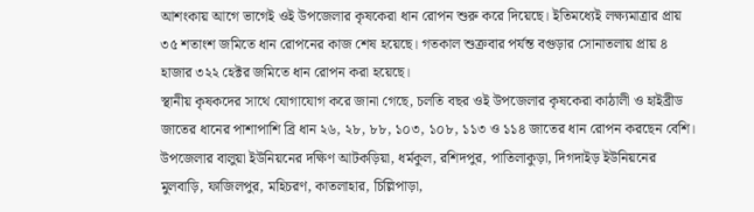আশংকায় আগে ভাগেই ওই উপজেলার কৃষকেরা ধান রোপন শুরু করে দিয়েছে। ইতিমধ্যেই লক্ষ্যমাত্রার প্রায় ৩৫ শতাংশ জমিতে ধান রোপনের কাজ শেষ হয়েছে। গতকাল শুক্রবার পর্যন্ত বগুড়ার সোনাতলায় প্রায় ৪ হাজার ৩২২ হেক্টর জমিতে ধান রোপন করা হয়েছে।
স্থানীয় কৃষকদের সাথে যোগাযোগ করে জানা গেছে, চলতি বছর ওই উপজেলার কৃষকেরা কাঠালী ও হাইব্রীড জাতের ধানের পাশাপাশি ব্রি ধান ২৬, ২৮, ৮৮, ১০৩, ১০৮, ১১৩ ও ১১৪ জাতের ধান রোপন করছেন বেশি। উপজেলার বালুয়া ইউনিয়নের দক্ষিণ আটকড়িয়া, ধর্মকুল, রশিদপুর, পাতিলাকুড়া, দিগদাইড় ইউনিয়নের মুলবাড়ি, ফাজিলপুর, মহিচরণ, কাতলাহার, চিল্লিপাড়া,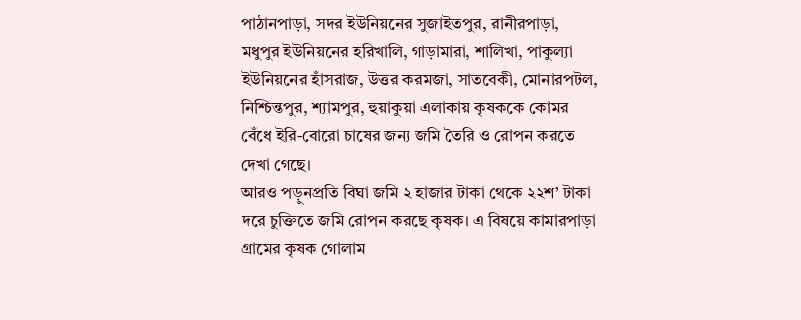পাঠানপাড়া, সদর ইউনিয়নের সুজাইতপুর, রানীরপাড়া, মধুপুর ইউনিয়নের হরিখালি, গাড়ামারা, শালিখা, পাকুল্যা ইউনিয়নের হাঁসরাজ, উত্তর করমজা, সাতবেকী, মোনারপটল, নিশ্চিন্তপুর, শ্যামপুর, হুয়াকুয়া এলাকায় কৃষককে কোমর বেঁধে ইরি-বোরো চাষের জন্য জমি তৈরি ও রোপন করতে দেখা গেছে।
আরও পড়ুনপ্রতি বিঘা জমি ২ হাজার টাকা থেকে ২২শ’ টাকা দরে চুক্তিতে জমি রোপন করছে কৃষক। এ বিষয়ে কামারপাড়া গ্রামের কৃষক গোলাম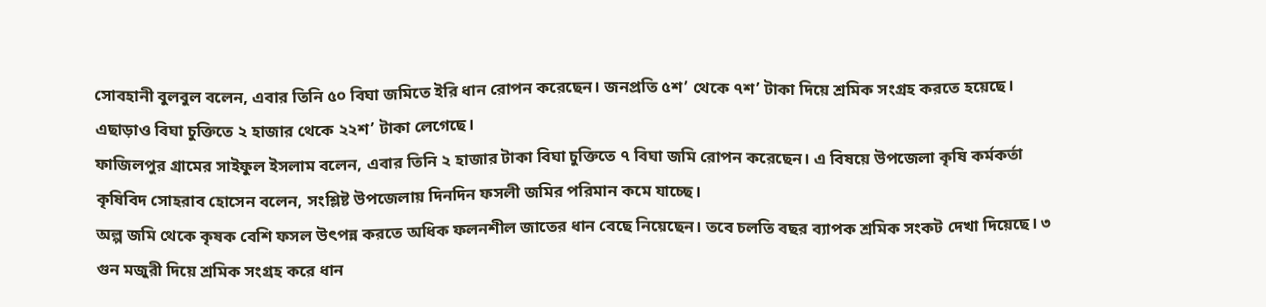সোবহানী বুলবুল বলেন, এবার তিনি ৫০ বিঘা জমিতে ইরি ধান রোপন করেছেন। জনপ্রতি ৫শ’ থেকে ৭শ’ টাকা দিয়ে শ্রমিক সংগ্রহ করতে হয়েছে। এছাড়াও বিঘা চুক্তিতে ২ হাজার থেকে ২২শ’ টাকা লেগেছে।
ফাজিলপুর গ্রামের সাইফুল ইসলাম বলেন, এবার তিনি ২ হাজার টাকা বিঘা চুক্তিতে ৭ বিঘা জমি রোপন করেছেন। এ বিষয়ে উপজেলা কৃষি কর্মকর্তা কৃষিবিদ সোহরাব হোসেন বলেন, সংশ্লিষ্ট উপজেলায় দিনদিন ফসলী জমির পরিমান কমে যাচ্ছে।
অল্প জমি থেকে কৃষক বেশি ফসল উৎপন্ন করতে অধিক ফলনশীল জাতের ধান বেছে নিয়েছেন। তবে চলতি বছর ব্যাপক শ্রমিক সংকট দেখা দিয়েছে। ৩ গুন মজুরী দিয়ে শ্রমিক সংগ্রহ করে ধান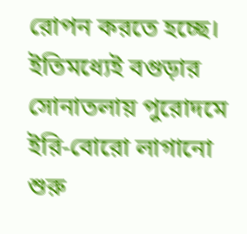রোপন করতে হচ্ছে। ইতিমধ্যেই বগুড়ার সোনাতলায় পুরোদমে ইরি-বোরো লাগানো শুরু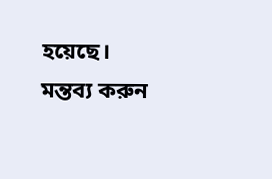হয়েছে।
মন্তব্য করুন